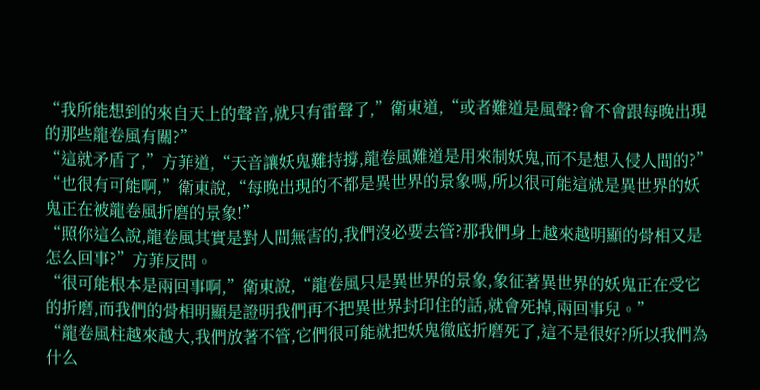“我所能想到的來自天上的聲音,就只有雷聲了,”衛東道,“或者難道是風聲?會不會跟每晚出現的那些龍卷風有關?”
“這就矛盾了,”方菲道,“天音讓妖鬼難持撐,龍卷風難道是用來制妖鬼,而不是想入侵人間的?”
“也很有可能啊,”衛東說,“每晚出現的不都是異世界的景象嗎,所以很可能這就是異世界的妖鬼正在被龍卷風折磨的景象!”
“照你這么說,龍卷風其實是對人間無害的,我們沒必要去管?那我們身上越來越明顯的骨相又是怎么回事?”方菲反問。
“很可能根本是兩回事啊,”衛東說,“龍卷風只是異世界的景象,象征著異世界的妖鬼正在受它的折磨,而我們的骨相明顯是證明我們再不把異世界封印住的話,就會死掉,兩回事兒。”
“龍卷風柱越來越大,我們放著不管,它們很可能就把妖鬼徹底折磨死了,這不是很好?所以我們為什么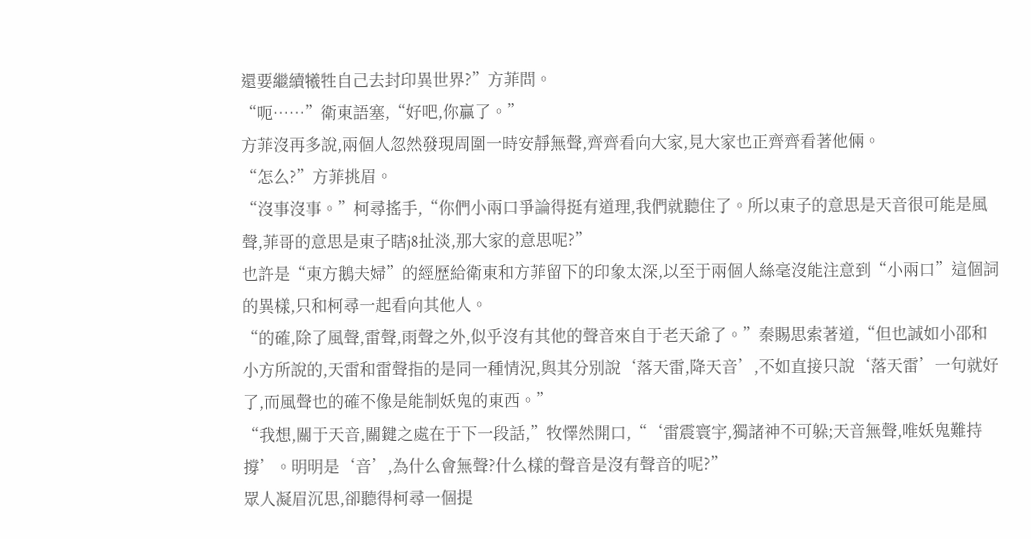還要繼續犧牲自己去封印異世界?”方菲問。
“呃……”衛東語塞,“好吧,你贏了。”
方菲沒再多說,兩個人忽然發現周圍一時安靜無聲,齊齊看向大家,見大家也正齊齊看著他倆。
“怎么?”方菲挑眉。
“沒事沒事。”柯尋搖手,“你們小兩口爭論得挺有道理,我們就聽住了。所以東子的意思是天音很可能是風聲,菲哥的意思是東子瞎j8扯淡,那大家的意思呢?”
也許是“東方鵝夫婦”的經歷給衛東和方菲留下的印象太深,以至于兩個人絲毫沒能注意到“小兩口”這個詞的異樣,只和柯尋一起看向其他人。
“的確,除了風聲,雷聲,雨聲之外,似乎沒有其他的聲音來自于老天爺了。”秦賜思索著道,“但也誠如小邵和小方所說的,天雷和雷聲指的是同一種情況,與其分別說‘落天雷,降天音’,不如直接只說‘落天雷’一句就好了,而風聲也的確不像是能制妖鬼的東西。”
“我想,關于天音,關鍵之處在于下一段話,”牧懌然開口,“‘雷震寰宇,獨諸神不可躲;天音無聲,唯妖鬼難持撐’。明明是‘音’,為什么會無聲?什么樣的聲音是沒有聲音的呢?”
眾人凝眉沉思,卻聽得柯尋一個提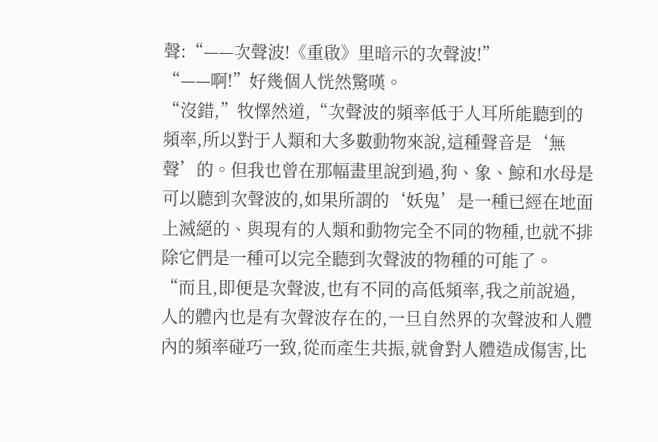聲:“——次聲波!《重啟》里暗示的次聲波!”
“——啊!”好幾個人恍然驚嘆。
“沒錯,”牧懌然道,“次聲波的頻率低于人耳所能聽到的頻率,所以對于人類和大多數動物來說,這種聲音是‘無聲’的。但我也曾在那幅畫里說到過,狗、象、鯨和水母是可以聽到次聲波的,如果所謂的‘妖鬼’是一種已經在地面上滅絕的、與現有的人類和動物完全不同的物種,也就不排除它們是一種可以完全聽到次聲波的物種的可能了。
“而且,即便是次聲波,也有不同的高低頻率,我之前說過,人的體內也是有次聲波存在的,一旦自然界的次聲波和人體內的頻率碰巧一致,從而產生共振,就會對人體造成傷害,比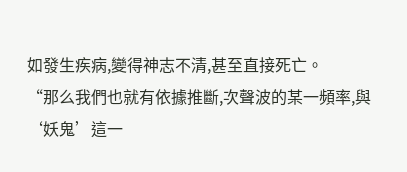如發生疾病,變得神志不清,甚至直接死亡。
“那么我們也就有依據推斷,次聲波的某一頻率,與‘妖鬼’這一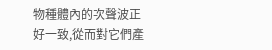物種體內的次聲波正好一致,從而對它們產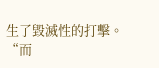生了毀滅性的打擊。
“而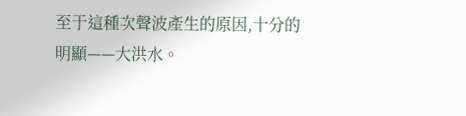至于這種次聲波產生的原因,十分的明顯——大洪水。